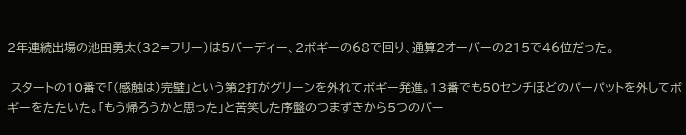2年連続出場の池田勇太(32=フリー)は5バーディー、2ボギーの68で回り、通算2オーバーの215で46位だった。

 スタートの10番で「(感触は)完璧」という第2打がグリーンを外れてボギー発進。13番でも50センチほどのパーパットを外してボギーをたたいた。「もう帰ろうかと思った」と苦笑した序盤のつまずきから5つのバー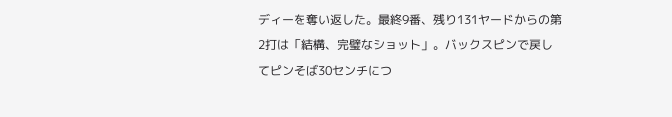ディーを奪い返した。最終9番、残り131ヤードからの第2打は「結構、完璧なショット」。バックスピンで戻してピンそば30センチにつ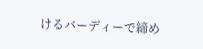けるバーディーで締め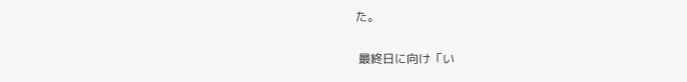た。

 最終日に向け「い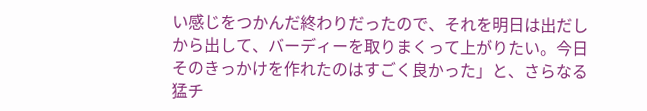い感じをつかんだ終わりだったので、それを明日は出だしから出して、バーディーを取りまくって上がりたい。今日そのきっかけを作れたのはすごく良かった」と、さらなる猛チ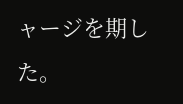ャージを期した。